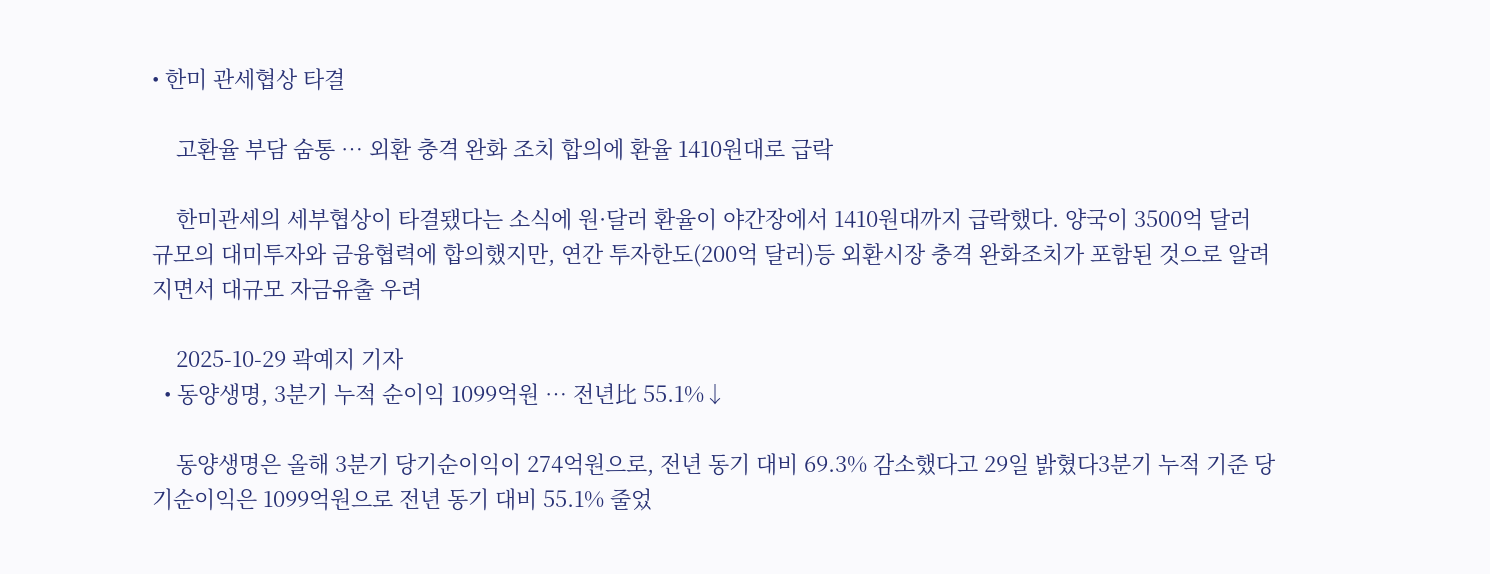• 한미 관세협상 타결

    고환율 부담 숨통 … 외환 충격 완화 조치 합의에 환율 1410원대로 급락

    한미관세의 세부협상이 타결됐다는 소식에 원·달러 환율이 야간장에서 1410원대까지 급락했다. 양국이 3500억 달러 규모의 대미투자와 금융협력에 합의했지만, 연간 투자한도(200억 달러)등 외환시장 충격 완화조치가 포함된 것으로 알려지면서 대규모 자금유출 우려

    2025-10-29 곽예지 기자
  • 동양생명, 3분기 누적 순이익 1099억원 … 전년比 55.1%↓

    동양생명은 올해 3분기 당기순이익이 274억원으로, 전년 동기 대비 69.3% 감소했다고 29일 밝혔다3분기 누적 기준 당기순이익은 1099억원으로 전년 동기 대비 55.1% 줄었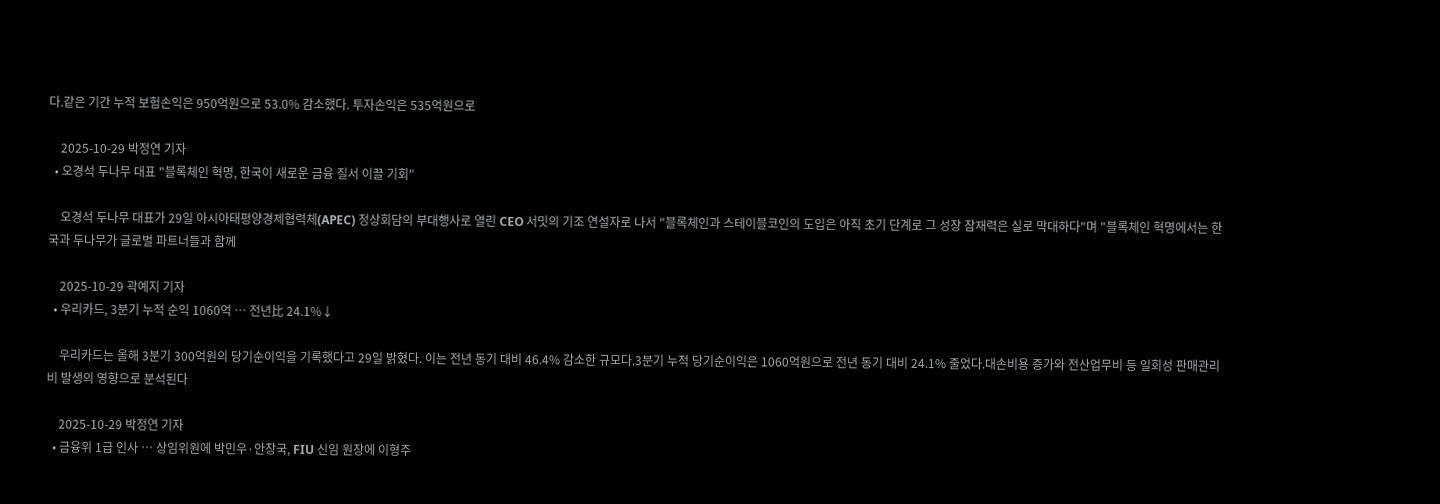다.같은 기간 누적 보험손익은 950억원으로 53.0% 감소했다. 투자손익은 535억원으로

    2025-10-29 박정연 기자
  • 오경석 두나무 대표 "블록체인 혁명, 한국이 새로운 금융 질서 이끌 기회"

    오경석 두나무 대표가 29일 아시아태평양경제협력체(APEC) 정상회담의 부대행사로 열린 CEO 서밋의 기조 연설자로 나서 "블록체인과 스테이블코인의 도입은 아직 초기 단계로 그 성장 잠재력은 실로 막대하다"며 "블록체인 혁명에서는 한국과 두나무가 글로벌 파트너들과 함께

    2025-10-29 곽예지 기자
  • 우리카드, 3분기 누적 순익 1060억 … 전년比 24.1%↓

    우리카드는 올해 3분기 300억원의 당기순이익을 기록했다고 29일 밝혔다. 이는 전년 동기 대비 46.4% 감소한 규모다.3분기 누적 당기순이익은 1060억원으로 전년 동기 대비 24.1% 줄었다.대손비용 증가와 전산업무비 등 일회성 판매관리비 발생의 영향으로 분석된다

    2025-10-29 박정연 기자
  • 금융위 1급 인사 … 상임위원에 박민우·안창국, FIU 신임 원장에 이형주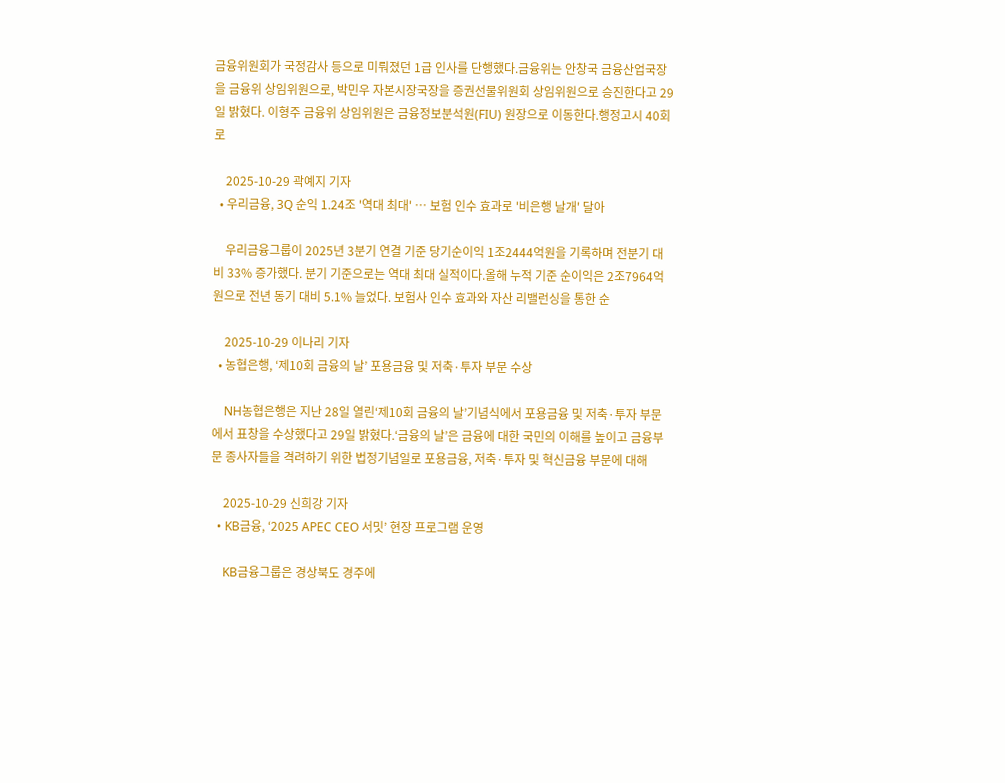금융위원회가 국정감사 등으로 미뤄졌던 1급 인사를 단행했다.금융위는 안창국 금융산업국장을 금융위 상임위원으로, 박민우 자본시장국장을 증권선물위원회 상임위원으로 승진한다고 29일 밝혔다. 이형주 금융위 상임위원은 금융정보분석원(FIU) 원장으로 이동한다.행정고시 40회로

    2025-10-29 곽예지 기자
  • 우리금융, 3Q 순익 1.24조 '역대 최대' … 보험 인수 효과로 '비은행 날개' 달아

    우리금융그룹이 2025년 3분기 연결 기준 당기순이익 1조2444억원을 기록하며 전분기 대비 33% 증가했다. 분기 기준으로는 역대 최대 실적이다.올해 누적 기준 순이익은 2조7964억원으로 전년 동기 대비 5.1% 늘었다. 보험사 인수 효과와 자산 리밸런싱을 통한 순

    2025-10-29 이나리 기자
  • 농협은행, ‘제10회 금융의 날’ 포용금융 및 저축·투자 부문 수상

    NH농협은행은 지난 28일 열린‘제10회 금융의 날’기념식에서 포용금융 및 저축·투자 부문에서 표창을 수상했다고 29일 밝혔다.‘금융의 날’은 금융에 대한 국민의 이해를 높이고 금융부문 종사자들을 격려하기 위한 법정기념일로 포용금융, 저축·투자 및 혁신금융 부문에 대해

    2025-10-29 신희강 기자
  • KB금융, ‘2025 APEC CEO 서밋’ 현장 프로그램 운영

    KB금융그룹은 경상북도 경주에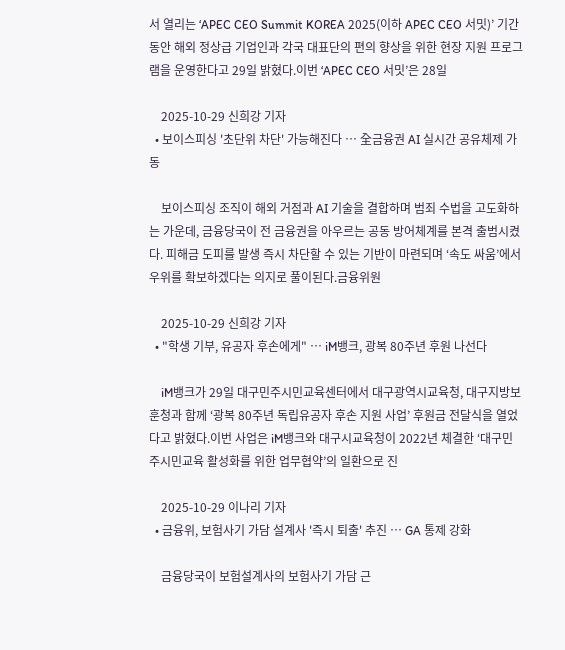서 열리는 ‘APEC CEO Summit KOREA 2025(이하 APEC CEO 서밋)’ 기간 동안 해외 정상급 기업인과 각국 대표단의 편의 향상을 위한 현장 지원 프로그램을 운영한다고 29일 밝혔다.이번 ‘APEC CEO 서밋’은 28일

    2025-10-29 신희강 기자
  • 보이스피싱 '초단위 차단' 가능해진다 … 全금융권 AI 실시간 공유체제 가동

    보이스피싱 조직이 해외 거점과 AI 기술을 결합하며 범죄 수법을 고도화하는 가운데, 금융당국이 전 금융권을 아우르는 공동 방어체계를 본격 출범시켰다. 피해금 도피를 발생 즉시 차단할 수 있는 기반이 마련되며 ‘속도 싸움’에서 우위를 확보하겠다는 의지로 풀이된다.금융위원

    2025-10-29 신희강 기자
  • "학생 기부, 유공자 후손에게" … iM뱅크, 광복 80주년 후원 나선다

    iM뱅크가 29일 대구민주시민교육센터에서 대구광역시교육청, 대구지방보훈청과 함께 ‘광복 80주년 독립유공자 후손 지원 사업’ 후원금 전달식을 열었다고 밝혔다.이번 사업은 iM뱅크와 대구시교육청이 2022년 체결한 ‘대구민주시민교육 활성화를 위한 업무협약’의 일환으로 진

    2025-10-29 이나리 기자
  • 금융위, 보험사기 가담 설계사 '즉시 퇴출' 추진 … GA 통제 강화

    금융당국이 보험설계사의 보험사기 가담 근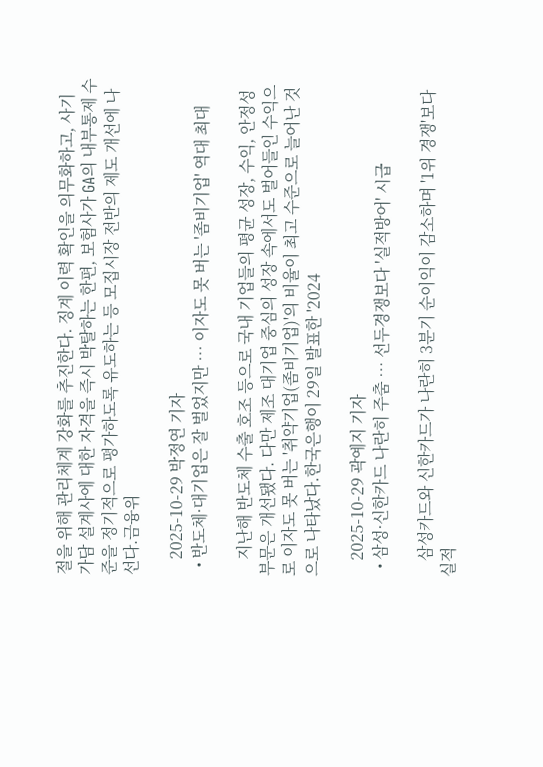절을 위해 관리체계 강화를 추진한다. 징계 이력 확인을 의무화하고, 사기 가담 설계사에 대한 자격을 즉시 박탈하는 한편, 보험사가 GA의 내부통제 수준을 정기적으로 평가하도록 유도하는 등 모집시장 전반의 제도 개선에 나선다.금융위

    2025-10-29 박정연 기자
  • 반도체·대기업은 잘 벌었지만 … 이자도 못 버는 '좀비기업' 역대 최대

    지난해 반도체 수출 호조 등으로 국내 기업들의 평균 성장, 수익, 안정성 부문은 개선됐다. 다만 제조 대기업 중심의 성장 속에서도 벌어들인 수익으로 이자도 못 버는 '취약기업(좀비기업)'의 비율이 최고 수준으로 늘어난 것으로 나타났다.한국은행이 29일 발표한 '2024

    2025-10-29 곽예지 기자
  • 삼성·신한카드 나란히 주춤 … 선두경쟁보다 '실적방어' 시급

    삼성카드와 신한카드가 나란히 3분기 순이익이 감소하며 '1위 경쟁'보다 실적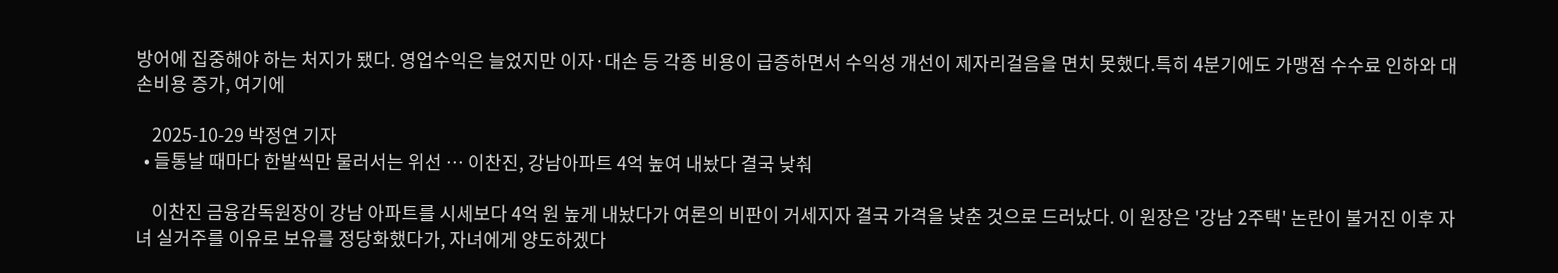방어에 집중해야 하는 처지가 됐다. 영업수익은 늘었지만 이자·대손 등 각종 비용이 급증하면서 수익성 개선이 제자리걸음을 면치 못했다.특히 4분기에도 가맹점 수수료 인하와 대손비용 증가, 여기에

    2025-10-29 박정연 기자
  • 들통날 때마다 한발씩만 물러서는 위선 … 이찬진, 강남아파트 4억 높여 내놨다 결국 낮춰

    이찬진 금융감독원장이 강남 아파트를 시세보다 4억 원 높게 내놨다가 여론의 비판이 거세지자 결국 가격을 낮춘 것으로 드러났다. 이 원장은 '강남 2주택' 논란이 불거진 이후 자녀 실거주를 이유로 보유를 정당화했다가, 자녀에게 양도하겠다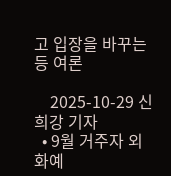고 입장을 바꾸는 등 여론

    2025-10-29 신희강 기자
  • 9월 거주자 외화예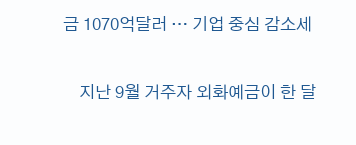금 1070억달러 … 기업 중심 감소세

    지난 9월 거주자 외화예금이 한 달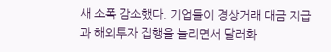새 소폭 감소했다. 기업들이 경상거래 대금 지급과 해외투자 집행을 늘리면서 달러화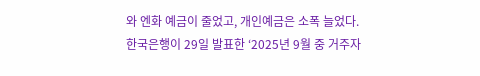와 엔화 예금이 줄었고, 개인예금은 소폭 늘었다.한국은행이 29일 발표한 ‘2025년 9월 중 거주자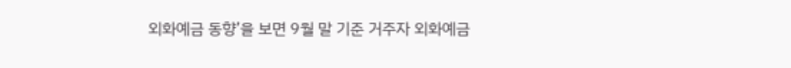외화예금 동향’을 보면 9월 말 기준 거주자 외화예금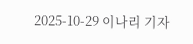2025-10-29 이나리 기자